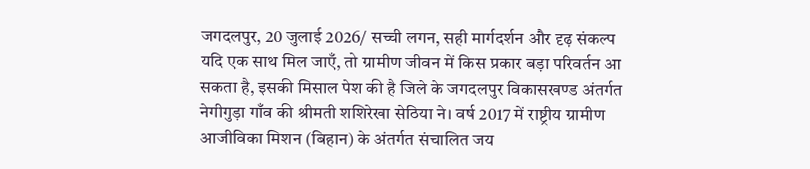जगदलपुर, 20 जुलाई 2026/ सच्ची लगन, सही मार्गदर्शन और दृढ़ संकल्प यदि एक साथ मिल जाएँ, तो ग्रामीण जीवन में किस प्रकार बड़ा परिवर्तन आ सकता है, इसकी मिसाल पेश की है जिले के जगदलपुर विकासखण्ड अंतर्गत नेगीगुड़ा गाँव की श्रीमती शशिरेखा सेठिया ने। वर्ष 2017 में राष्ट्रीय ग्रामीण आजीविका मिशन (बिहान) के अंतर्गत संचालित जय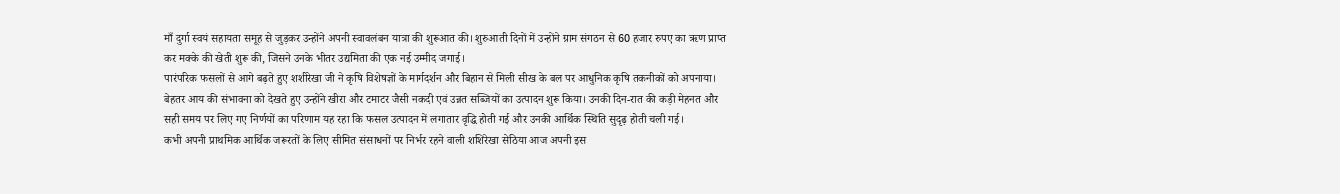माँ दुर्गा स्वयं सहायता समूह से जुड़कर उन्होंने अपनी स्वावलंबन यात्रा की शुरूआत की। शुरुआती दिनों में उन्होंने ग्राम संगठन से 60 हजार रुपए का ऋण प्राप्त कर मक्के की खेती शुरू की, जिसने उनके भीतर उद्यमिता की एक नई उम्मीद जगाई।
पारंपरिक फसलों से आगे बढ़ते हुए शशीरेखा जी ने कृषि विशेषज्ञों के मार्गदर्शन और बिहान से मिली सीख के बल पर आधुनिक कृषि तकनीकों को अपनाया। बेहतर आय की संभावना को देखते हुए उन्होंने खीरा और टमाटर जैसी नकदी एवं उन्नत सब्जियों का उत्पादन शुरू किया। उनकी दिन-रात की कड़ी मेहनत और सही समय पर लिए गए निर्णयों का परिणाम यह रहा कि फसल उत्पादन में लगातार वृद्धि होती गई और उनकी आर्थिक स्थिति सुदृढ़ होती चली गई।
कभी अपनी प्राथमिक आर्थिक जरूरतों के लिए सीमित संसाधनों पर निर्भर रहने वाली शशिरेखा सेठिया आज अपनी इस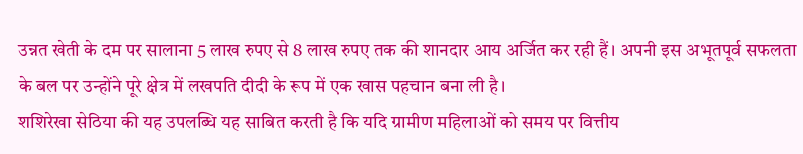उन्नत खेती के दम पर सालाना 5 लाख रुपए से 8 लाख रुपए तक की शानदार आय अर्जित कर रही हैं। अपनी इस अभूतपूर्व सफलता के बल पर उन्होंने पूरे क्षेत्र में लखपति दीदी के रूप में एक खास पहचान बना ली है।
शशिरेखा सेठिया की यह उपलब्धि यह साबित करती है कि यदि ग्रामीण महिलाओं को समय पर वित्तीय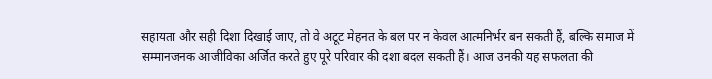सहायता और सही दिशा दिखाई जाए, तो वे अटूट मेहनत के बल पर न केवल आत्मनिर्भर बन सकती हैं, बल्कि समाज में सम्मानजनक आजीविका अर्जित करते हुए पूरे परिवार की दशा बदल सकती हैं। आज उनकी यह सफलता की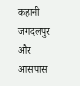कहानी जगदलपुर और आसपास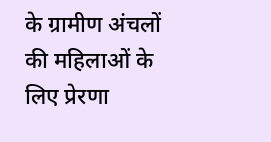के ग्रामीण अंचलों की महिलाओं के लिए प्रेरणा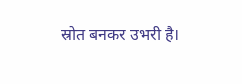स्रोत बनकर उभरी है।